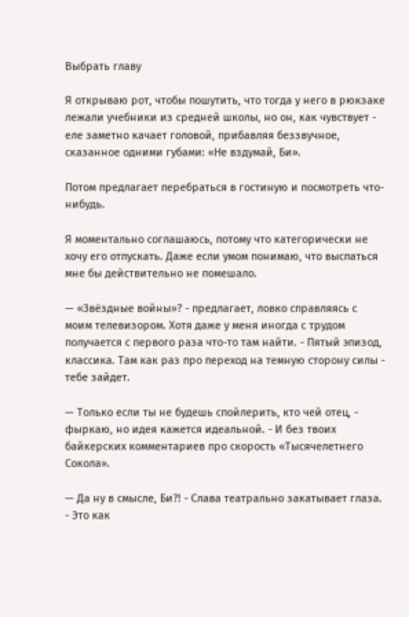Выбрать главу

Я открываю рот, чтобы пошутить, что тогда у него в рюкзаке лежали учебники из средней школы, но он, как чувствует - еле заметно качает головой, прибавляя беззвучное, сказанное одними губами: «Не вздумай, Би».

Потом предлагает перебраться в гостиную и посмотреть что-нибудь.

Я моментально соглашаюсь, потому что категорически не хочу его отпускать. Даже если умом понимаю, что выспаться мне бы действительно не помешало.

— «Звёздные войны»? - предлагает, ловко справляясь с моим телевизором. Хотя даже у меня иногда с трудом получается с первого раза что-то там найти. - Пятый эпизод, классика. Там как раз про переход на темную сторону силы - тебе зайдет.

— Только если ты не будешь спойлерить, кто чей отец, - фыркаю, но идея кажется идеальной. - И без твоих байкерских комментариев про скорость «Тысячелетнего Сокола».

— Да ну в смысле, Би?! - Слава театрально закатывает глаза. - Это как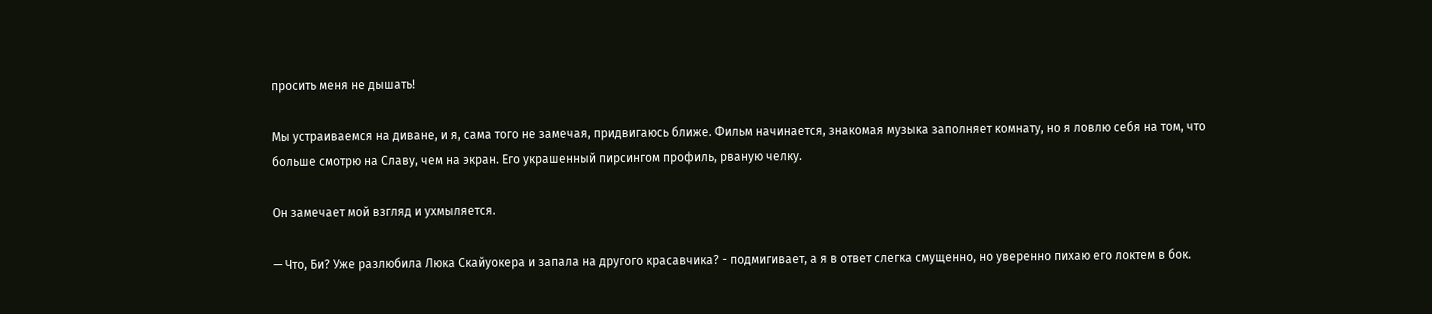просить меня не дышать!

Мы устраиваемся на диване, и я, сама того не замечая, придвигаюсь ближе. Фильм начинается, знакомая музыка заполняет комнату, но я ловлю себя на том, что больше смотрю на Славу, чем на экран. Его украшенный пирсингом профиль, рваную челку.

Он замечает мой взгляд и ухмыляется.

— Что, Би? Уже разлюбила Люка Скайуокера и запала на другого красавчика? - подмигивает, а я в ответ слегка смущенно, но уверенно пихаю его локтем в бок.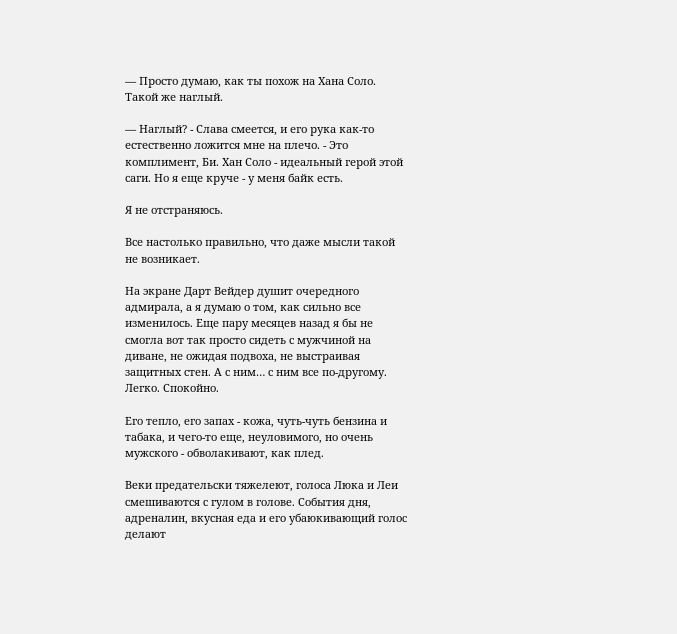— Просто думаю, как ты похож на Хана Соло. Такой же наглый.

— Наглый? - Слава смеется, и его рука как-то естественно ложится мне на плечо. - Это комплимент, Би. Хан Соло - идеальный герой этой саги. Но я еще круче - у меня байк есть.

Я не отстраняюсь.

Все настолько правильно, что даже мысли такой не возникает.

На экране Дарт Вейдер душит очередного адмирала, а я думаю о том, как сильно все изменилось. Еще пару месяцев назад я бы не смогла вот так просто сидеть с мужчиной на диване, не ожидая подвоха, не выстраивая защитных стен. А с ним… с ним все по-другому. Легко. Спокойно.

Его тепло, его запах - кожа, чуть-чуть бензина и табака, и чего-то еще, неуловимого, но очень мужского - обволакивают, как плед.

Веки предательски тяжелеют, голоса Люка и Леи смешиваются с гулом в голове. События дня, адреналин, вкусная еда и его убаюкивающий голос делают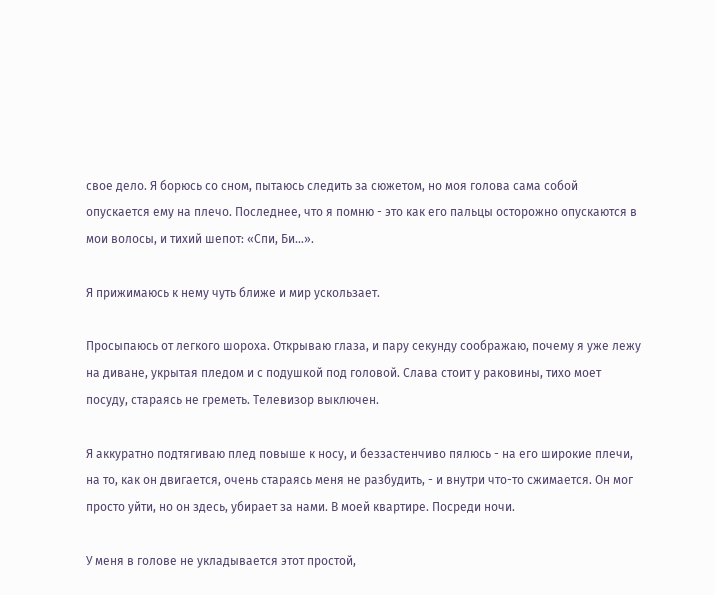свое дело. Я борюсь со сном, пытаюсь следить за сюжетом, но моя голова сама собой опускается ему на плечо. Последнее, что я помню - это как его пальцы осторожно опускаются в мои волосы, и тихий шепот: «Спи, Би…».

Я прижимаюсь к нему чуть ближе и мир ускользает.

Просыпаюсь от легкого шороха. Открываю глаза, и пару секунду соображаю, почему я уже лежу на диване, укрытая пледом и с подушкой под головой. Слава стоит у раковины, тихо моет посуду, стараясь не греметь. Телевизор выключен.

Я аккуратно подтягиваю плед повыше к носу, и беззастенчиво пялюсь - на его широкие плечи, на то, как он двигается, очень стараясь меня не разбудить, - и внутри что-то сжимается. Он мог просто уйти, но он здесь, убирает за нами. В моей квартире. Посреди ночи.

У меня в голове не укладывается этот простой,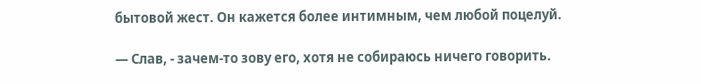бытовой жест. Он кажется более интимным, чем любой поцелуй.

— Слав, - зачем-то зову его, хотя не собираюсь ничего говорить.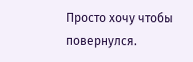Просто хочу чтобы повернулся.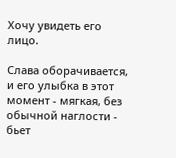Хочу увидеть его лицо.

Слава оборачивается, и его улыбка в этот момент - мягкая, без обычной наглости - бьет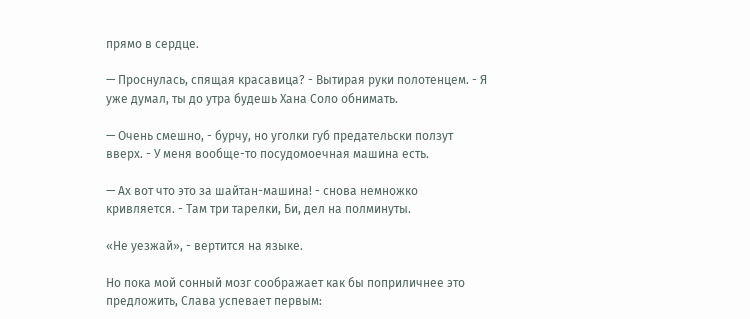прямо в сердце.

— Проснулась, спящая красавица? - Вытирая руки полотенцем. - Я уже думал, ты до утра будешь Хана Соло обнимать.

— Очень смешно, - бурчу, но уголки губ предательски ползут вверх. - У меня вообще-то посудомоечная машина есть.

— Ах вот что это за шайтан-машина! - снова немножко кривляется. - Там три тарелки, Би, дел на полминуты.

«Не уезжай», - вертится на языке.

Но пока мой сонный мозг соображает как бы поприличнее это предложить, Слава успевает первым: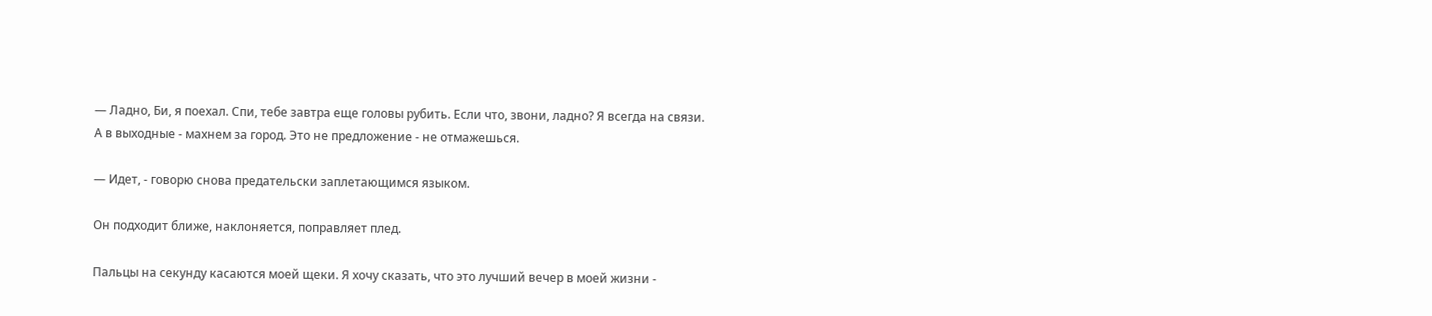— Ладно, Би, я поехал. Спи, тебе завтра еще головы рубить. Если что, звони, ладно? Я всегда на связи. А в выходные - махнем за город. Это не предложение - не отмажешься.

— Идет, - говорю снова предательски заплетающимся языком.

Он подходит ближе, наклоняется, поправляет плед.

Пальцы на секунду касаются моей щеки. Я хочу сказать, что это лучший вечер в моей жизни -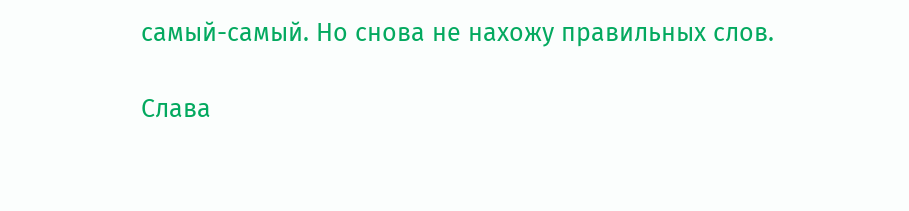самый-самый. Но снова не нахожу правильных слов.

Слава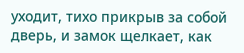уходит, тихо прикрыв за собой дверь, и замок щелкает, как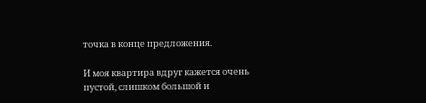точка в конце предложения.

И моя квартира вдруг кажется очень пустой, слишком большой и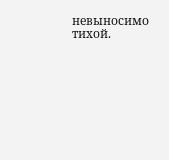невыносимо тихой.